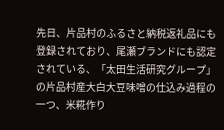先日、片品村のふるさと納税返礼品にも登録されており、尾瀬ブランドにも認定されている、「太田生活研究グループ」の片品村産大白大豆味噌の仕込み過程の一つ、米糀作り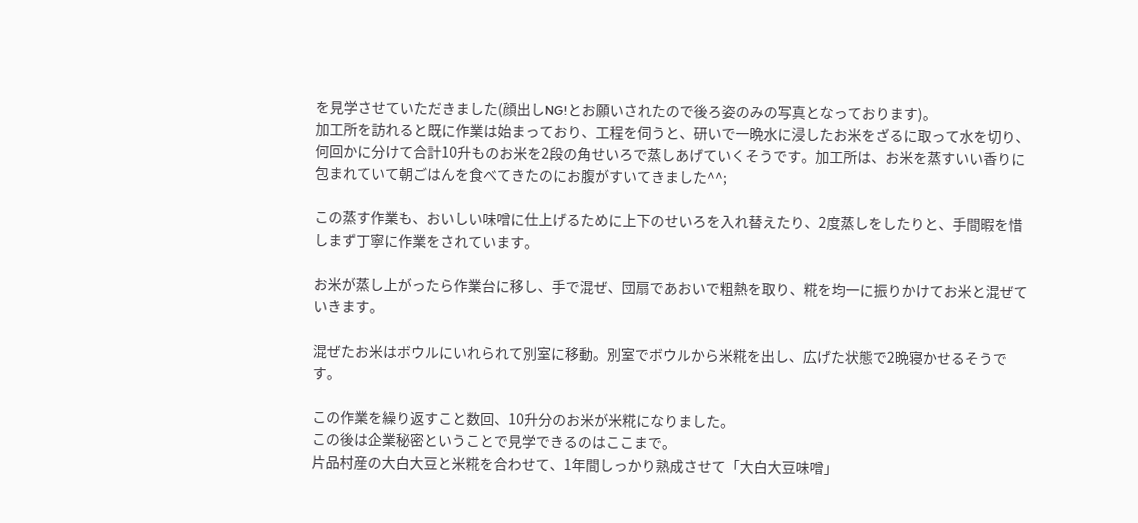を見学させていただきました(顔出しNG!とお願いされたので後ろ姿のみの写真となっております)。
加工所を訪れると既に作業は始まっており、工程を伺うと、研いで一晩水に浸したお米をざるに取って水を切り、何回かに分けて合計10升ものお米を2段の角せいろで蒸しあげていくそうです。加工所は、お米を蒸すいい香りに包まれていて朝ごはんを食べてきたのにお腹がすいてきました^^;

この蒸す作業も、おいしい味噌に仕上げるために上下のせいろを入れ替えたり、2度蒸しをしたりと、手間暇を惜しまず丁寧に作業をされています。

お米が蒸し上がったら作業台に移し、手で混ぜ、団扇であおいで粗熱を取り、糀を均一に振りかけてお米と混ぜていきます。

混ぜたお米はボウルにいれられて別室に移動。別室でボウルから米糀を出し、広げた状態で2晩寝かせるそうです。

この作業を繰り返すこと数回、10升分のお米が米糀になりました。
この後は企業秘密ということで見学できるのはここまで。
片品村産の大白大豆と米糀を合わせて、1年間しっかり熟成させて「大白大豆味噌」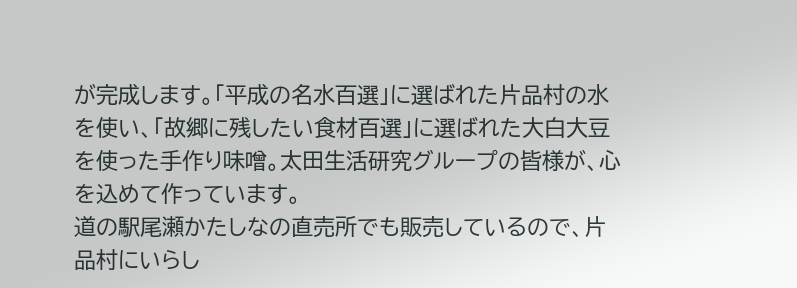が完成します。「平成の名水百選」に選ばれた片品村の水を使い、「故郷に残したい食材百選」に選ばれた大白大豆を使った手作り味噌。太田生活研究グループの皆様が、心を込めて作っています。
道の駅尾瀬かたしなの直売所でも販売しているので、片品村にいらし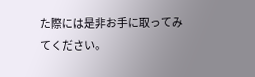た際には是非お手に取ってみてください。